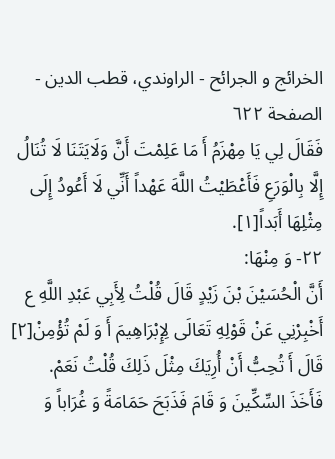الخرائج و الجرائح - الراوندي، قطب الدين - الصفحة ٦٢٢
فَقَالَ لِي يَا مِهْزَمُ أَ مَا عَلِمْتَ أَنَّ وَلَايَتَنَا لَا تُنَالُ إِلَّا بِالْوَرَعِ فَأَعْطَيْتُ اللَّهَ عَهْداً أَنِّي لَا أَعُودُ إِلَى مِثْلِهَا أَبَداً[١].
٢٢- وَ مِنْهَا:
أَنَّ الْحُسَيْنَ بْنَ زَيْدٍ قَالَ قُلْتُ لِأَبِي عَبْدِ اللَّهِ ع أَخْبِرْنِي عَنْ قَوْلِهِ تَعَالَى لِإِبْرَاهِيمَ أَ وَ لَمْ تُؤْمِنْ[٢] قَالَ أَ تُحِبُّ أَنْ أُرِيَكَ مِثْلَ ذَلِكَ قُلْتُ نَعَمْ.
فَأَخَذَ السِّكِّينَ وَ قَامَ فَذَبَحَ حَمَامَةً وَ غُرَاباً وَ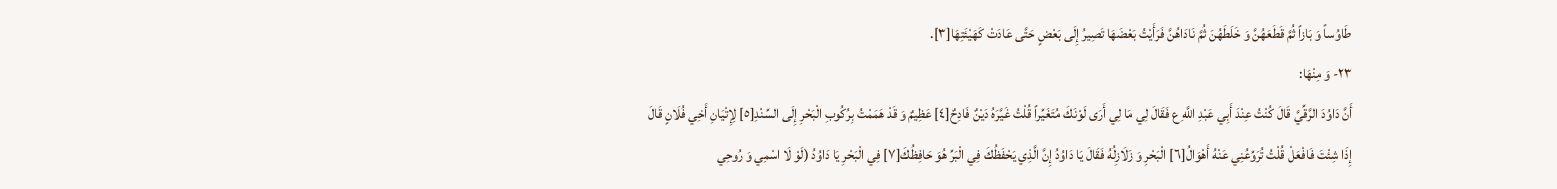طَاوُساً وَ بَازاً ثُمَّ قَطَعَهُنَّ وَ خَلَطَهُنَ ثُمَّ نَادَاهُنَّ فَرَأَيْتُ بَعْضَهَا تَصِيرُ إِلَى بَعْضٍ حَتَّى عَادَتْ كَهَيْئَتِهَا[٣].
٢٣- وَ مِنْهَا:
أَنَّ دَاوُدَ الرَّقِّيَّ قَالَ كُنْتُ عِنْدَ أَبِي عَبْدِ اللَّهِ ع فَقَالَ لِي مَا لِي أَرَى لَوْنَكَ مُتَغَيِّراً قُلْتُ غَيَّرَهُ دَيْنٌ فَادِحٌ[٤] عَظِيمٌ وَ قَدْ هَمَمْتُ بِرُكُوبِ الْبَحْرِ إِلَى السِّنْدِ[٥] لِإِتْيَانِ أَخِي فُلَانٍ قَالَ إِذَا شِئْتَ فَافْعَلْ قُلْتُ تُرَوِّعُنِي عَنْهُ أَهْوَالُ[٦] الْبَحْرِ وَ زَلَازِلُهُ فَقَالَ يَا دَاوُدُ إِنَّ الَّذِي يَحْفَظُكَ فِي الْبَرِّ هُوَ حَافِظُكَ[٧] فِي الْبَحْرِ يَا دَاوُدُ (لَوْ لَا اسْمِي وَ رُوحِي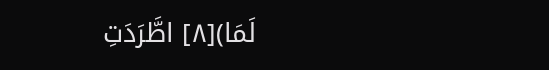لَمَا)[٨] اطَّرَدَتِ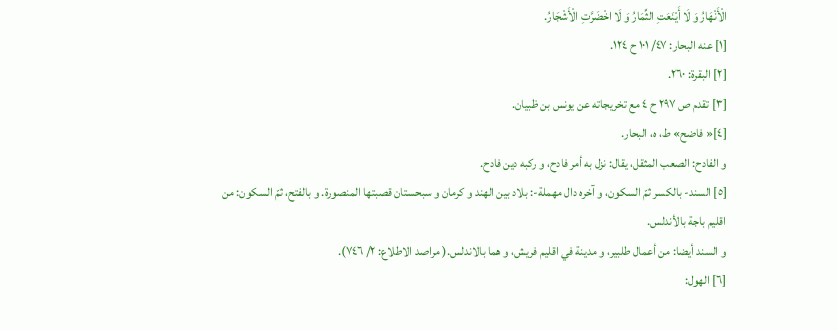الْأَنْهَارُ وَ لَا أَيْنَعَتِ الثِّمَارُ وَ لَا اخْضَرَّتِ الْأَشْجَارُ.
[١] عنه البحار: ٤٧/ ١٠١ ح ١٢٤.
[٢] البقرة: ٢٦٠.
[٣] تقدم ص ٢٩٧ ح ٤ مع تخريجاته عن يونس بن ظبيان.
[٤]« فاضح» ط، ه، البحار.
و الفادح: الصعب المثقل، يقال: نزل به أمر فادح، و ركبه دين فادح.
[٥] السند- بالكسر ثمّ السكون، و آخره دال مهملة-: بلاد بين الهند و كرمان و سبحستان قصبتها المنصورة. و بالفتح، ثمّ السكون: من اقليم باجة بالأندلس.
و السند أيضا: من أعمال طلبير، و مدينة في اقليم فريش، و هما بالاندلس.( مراصد الاطلاع: ٢/ ٧٤٦).
[٦] الهول: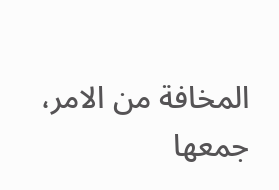المخافة من الامر، جمعها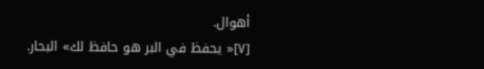أهوال.
[٧]« يحفظ في البر هو حافظ لك» البحار.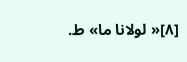[٨]« لولانا ما» ط.